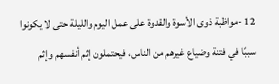12 -مواظبة ذوى الأسوة والقدوة على عمل اليوم والليلة حتى لا يكونوا سببًا في فتنة وضياع غيرهم من الناس، فيحتملون إثم أنفسهم وإثم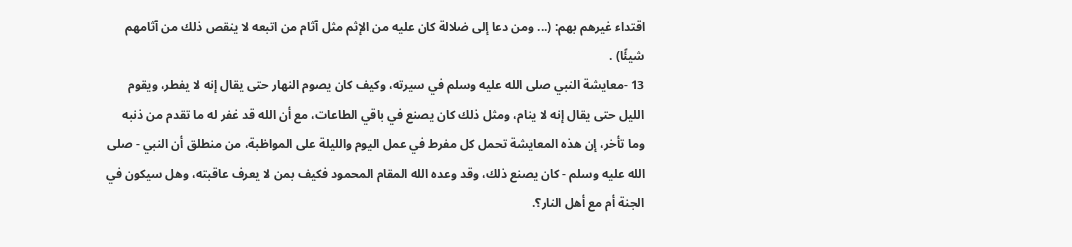اقتداء غيرهم بهم: (... ومن دعا إلى ضلالة كان عليه من الإثم مثل آثام من اتبعه لا ينقص ذلك من آثامهم شيئًا) .
13 -معايشة النبي صلى الله عليه وسلم في سيرته، وكيف كان يصوم النهار حتى يقال إنه لا يفطر، ويقوم الليل حتى يقال إنه لا ينام، ومثل ذلك كان يصنع في باقي الطاعات، مع أن الله قد غفر له ما تقدم من ذنبه وما تأخر، إن هذه المعايشة تحمل كل مفرط في عمل اليوم والليلة على المواظبة، من منطلق أن النبي - صلى الله عليه وسلم - كان يصنع ذلك، وقد وعده الله المقام المحمود فكيف بمن لا يعرف عاقبته، وهل سيكون في الجنة أم مع أهل النار؟.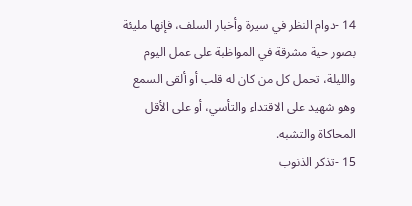14 -دوام النظر في سيرة وأخبار السلف، فإنها مليئة بصور حية مشرقة في المواظبة على عمل اليوم والليلة، تحمل كل من كان له قلب أو ألقى السمع وهو شهيد على الاقتداء والتأسي، أو على الأقل المحاكاة والتشبه.
15 -تذكر الذنوب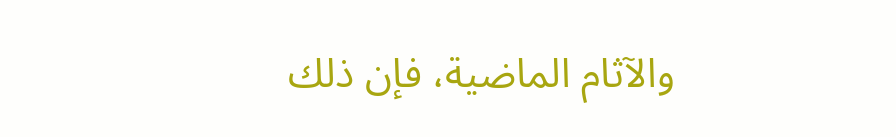والآثام الماضية، فإن ذلك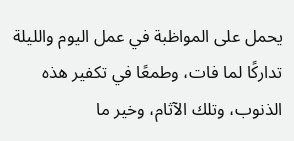يحمل على المواظبة في عمل اليوم والليلة تداركًا لما فات، وطمعًا في تكفير هذه الذنوب، وتلك الآثام، وخير ما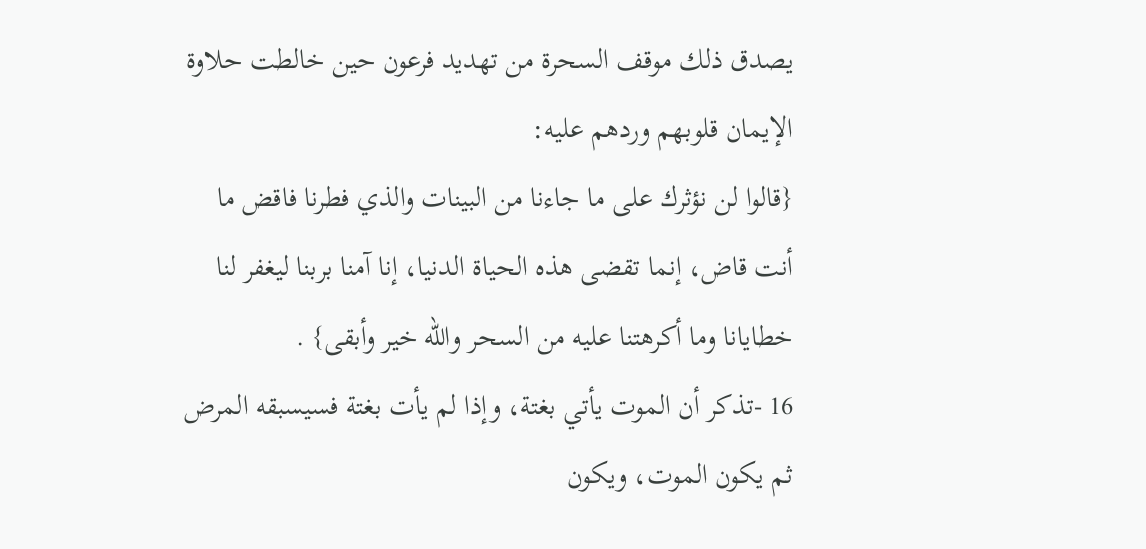يصدق ذلك موقف السحرة من تهديد فرعون حين خالطت حلاوة الإيمان قلوبهم وردهم عليه:
{قالوا لن نؤثرك على ما جاءنا من البينات والذي فطرنا فاقض ما أنت قاض، إنما تقضى هذه الحياة الدنيا، إنا آمنا بربنا ليغفر لنا خطايانا وما أكرهتنا عليه من السحر والله خير وأبقى} .
16 -تذكر أن الموت يأتي بغتة، وإذا لم يأت بغتة فسيسبقه المرض ثم يكون الموت، ويكون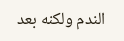الندم ولكنه بعد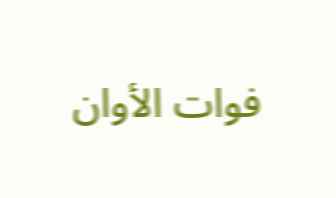فوات الأوان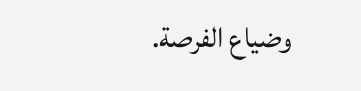وضياع الفرصة.